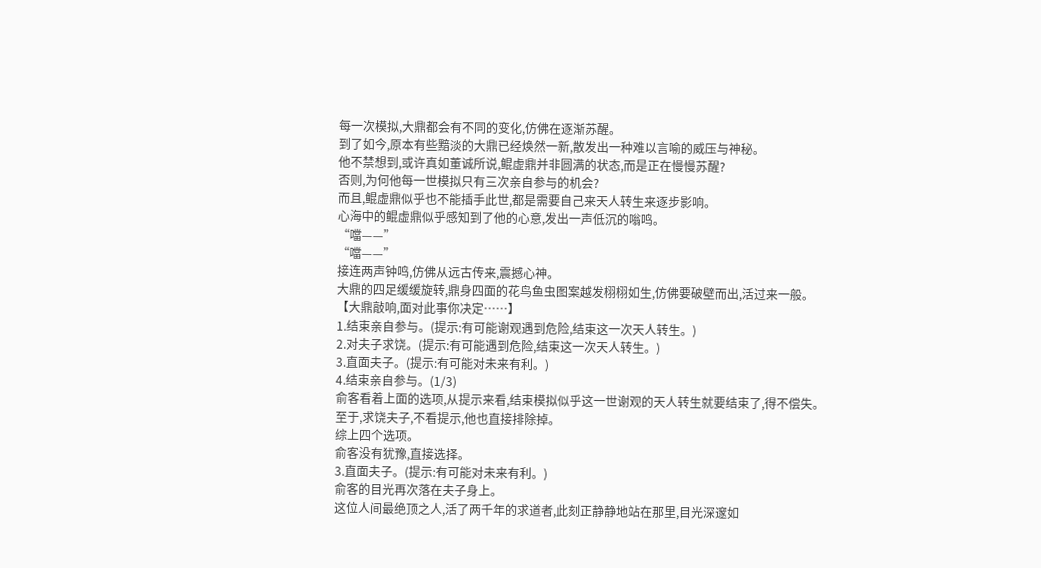每一次模拟,大鼎都会有不同的变化,仿佛在逐渐苏醒。
到了如今,原本有些黯淡的大鼎已经焕然一新,散发出一种难以言喻的威压与神秘。
他不禁想到,或许真如董诚所说,鲲虚鼎并非圆满的状态,而是正在慢慢苏醒?
否则,为何他每一世模拟只有三次亲自参与的机会?
而且,鲲虚鼎似乎也不能插手此世,都是需要自己来天人转生来逐步影响。
心海中的鲲虚鼎似乎感知到了他的心意,发出一声低沉的嗡鸣。
“噹——”
“噹——”
接连两声钟鸣,仿佛从远古传来,震撼心神。
大鼎的四足缓缓旋转,鼎身四面的花鸟鱼虫图案越发栩栩如生,仿佛要破壁而出,活过来一般。
【大鼎敲响,面对此事你决定……】
1.结束亲自参与。(提示:有可能谢观遇到危险,结束这一次天人转生。)
2.对夫子求饶。(提示:有可能遇到危险,结束这一次天人转生。)
3.直面夫子。(提示:有可能对未来有利。)
4.结束亲自参与。(1/3)
俞客看着上面的选项,从提示来看,结束模拟似乎这一世谢观的天人转生就要结束了,得不偿失。
至于,求饶夫子,不看提示,他也直接排除掉。
综上四个选项。
俞客没有犹豫,直接选择。
3.直面夫子。(提示:有可能对未来有利。)
俞客的目光再次落在夫子身上。
这位人间最绝顶之人,活了两千年的求道者,此刻正静静地站在那里,目光深邃如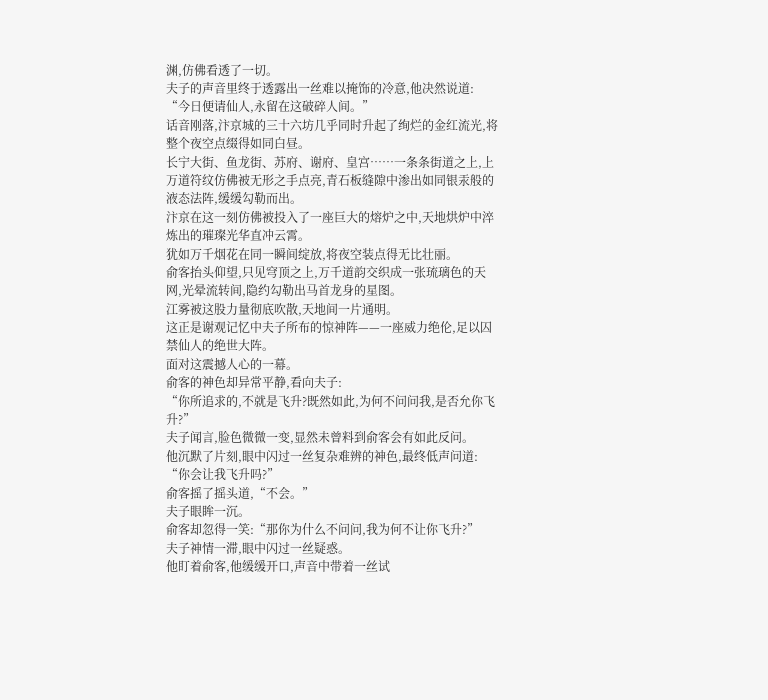渊,仿佛看透了一切。
夫子的声音里终于透露出一丝难以掩饰的冷意,他决然说道:
“今日便请仙人,永留在这破碎人间。”
话音刚落,汴京城的三十六坊几乎同时升起了绚烂的金红流光,将整个夜空点缀得如同白昼。
长宁大街、鱼龙街、苏府、谢府、皇宫……一条条街道之上,上万道符纹仿佛被无形之手点亮,青石板缝隙中渗出如同银汞般的液态法阵,缓缓勾勒而出。
汴京在这一刻仿佛被投入了一座巨大的熔炉之中,天地烘炉中淬炼出的璀璨光华直冲云霄。
犹如万千烟花在同一瞬间绽放,将夜空装点得无比壮丽。
俞客抬头仰望,只见穹顶之上,万千道韵交织成一张琉璃色的天网,光晕流转间,隐约勾勒出马首龙身的星图。
江雾被这股力量彻底吹散,天地间一片通明。
这正是谢观记忆中夫子所布的惊神阵——一座威力绝伦,足以囚禁仙人的绝世大阵。
面对这震撼人心的一幕。
俞客的神色却异常平静,看向夫子:
“你所追求的,不就是飞升?既然如此,为何不问问我,是否允你飞升?”
夫子闻言,脸色微微一变,显然未曾料到俞客会有如此反问。
他沉默了片刻,眼中闪过一丝复杂难辨的神色,最终低声问道:
“你会让我飞升吗?”
俞客摇了摇头道,“不会。”
夫子眼眸一沉。
俞客却忽得一笑:“那你为什么不问问,我为何不让你飞升?”
夫子神情一滞,眼中闪过一丝疑惑。
他盯着俞客,他缓缓开口,声音中带着一丝试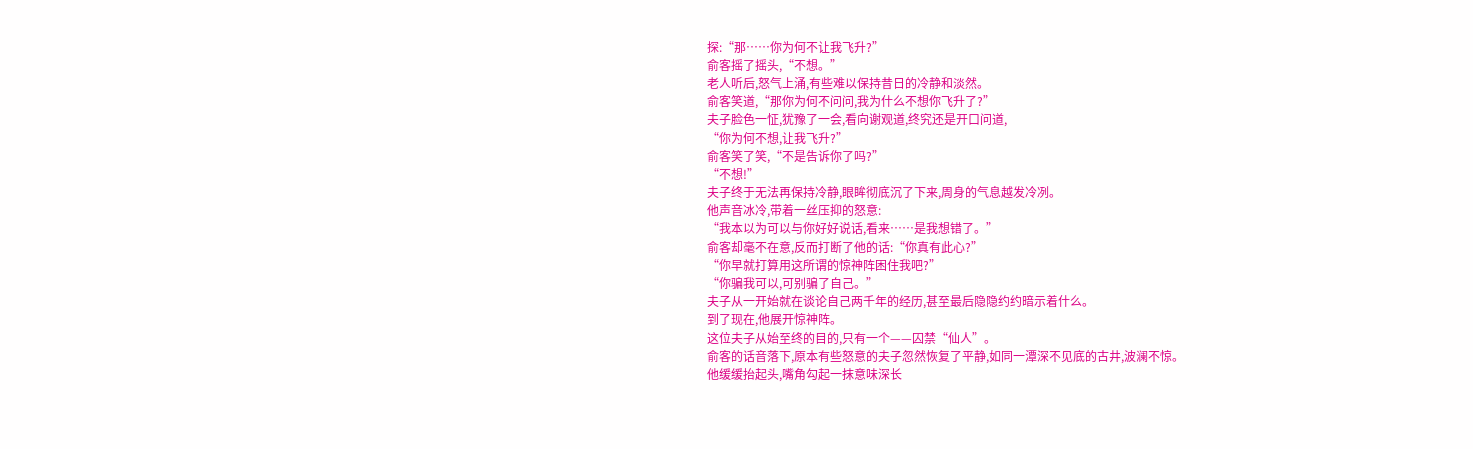探:“那……你为何不让我飞升?”
俞客摇了摇头,“不想。”
老人听后,怒气上涌,有些难以保持昔日的冷静和淡然。
俞客笑道,“那你为何不问问,我为什么不想你飞升了?”
夫子脸色一怔,犹豫了一会,看向谢观道,终究还是开口问道,
“你为何不想,让我飞升?”
俞客笑了笑,“不是告诉你了吗?”
“不想!”
夫子终于无法再保持冷静,眼眸彻底沉了下来,周身的气息越发冷冽。
他声音冰冷,带着一丝压抑的怒意:
“我本以为可以与你好好说话,看来……是我想错了。”
俞客却毫不在意,反而打断了他的话:“你真有此心?”
“你早就打算用这所谓的惊神阵困住我吧?”
“你骗我可以,可别骗了自己。”
夫子从一开始就在谈论自己两千年的经历,甚至最后隐隐约约暗示着什么。
到了现在,他展开惊神阵。
这位夫子从始至终的目的,只有一个——囚禁“仙人”。
俞客的话音落下,原本有些怒意的夫子忽然恢复了平静,如同一潭深不见底的古井,波澜不惊。
他缓缓抬起头,嘴角勾起一抹意味深长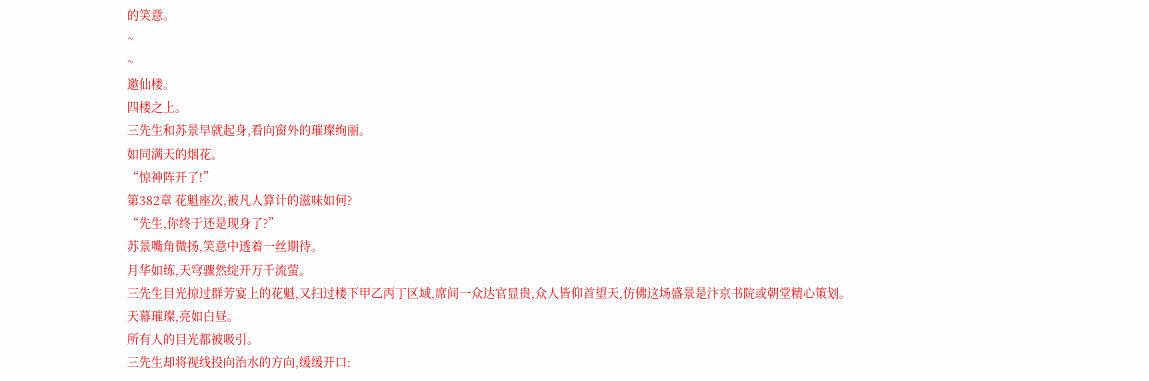的笑意。
~
~
邀仙楼。
四楼之上。
三先生和苏景早就起身,看向窗外的璀璨绚丽。
如同满天的烟花。
“惊神阵开了!”
第382章 花魁座次,被凡人算计的滋味如何?
“先生,你终于还是现身了?”
苏景嘴角微扬,笑意中透着一丝期待。
月华如练,天穹骤然绽开万千流萤。
三先生目光掠过群芳宴上的花魁,又扫过楼下甲乙丙丁区域,席间一众达官显贵,众人皆仰首望天,仿佛这场盛景是汴京书院或朝堂精心策划。
天幕璀璨,亮如白昼。
所有人的目光都被吸引。
三先生却将视线投向治水的方向,缓缓开口: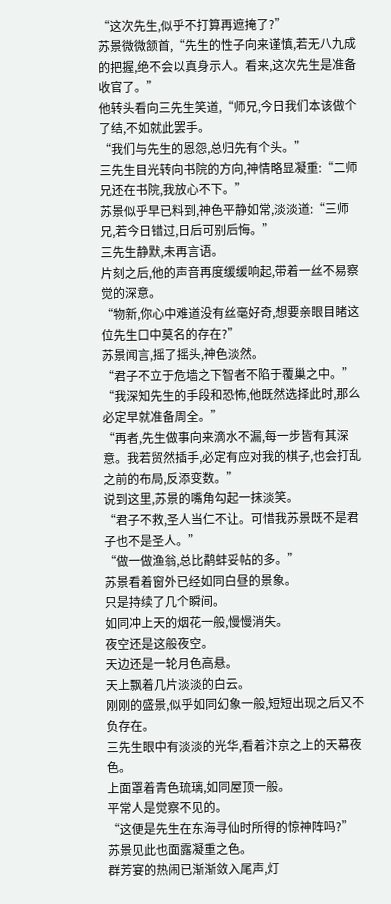“这次先生,似乎不打算再遮掩了?”
苏景微微颔首,“先生的性子向来谨慎,若无八九成的把握,绝不会以真身示人。看来,这次先生是准备收官了。”
他转头看向三先生笑道,“师兄,今日我们本该做个了结,不如就此罢手。
“我们与先生的恩怨,总归先有个头。”
三先生目光转向书院的方向,神情略显凝重:“二师兄还在书院,我放心不下。”
苏景似乎早已料到,神色平静如常,淡淡道:“三师兄,若今日错过,日后可别后悔。”
三先生静默,未再言语。
片刻之后,他的声音再度缓缓响起,带着一丝不易察觉的深意。
“物新,你心中难道没有丝毫好奇,想要亲眼目睹这位先生口中莫名的存在?”
苏景闻言,摇了摇头,神色淡然。
“君子不立于危墙之下智者不陷于覆巢之中。”
“我深知先生的手段和恐怖,他既然选择此时,那么必定早就准备周全。”
“再者,先生做事向来滴水不漏,每一步皆有其深意。我若贸然插手,必定有应对我的棋子,也会打乱之前的布局,反添变数。”
说到这里,苏景的嘴角勾起一抹淡笑。
“君子不救,圣人当仁不让。可惜我苏景既不是君子也不是圣人。”
“做一做渔翁,总比鹬蚌妥帖的多。”
苏景看着窗外已经如同白昼的景象。
只是持续了几个瞬间。
如同冲上天的烟花一般,慢慢消失。
夜空还是这般夜空。
天边还是一轮月色高悬。
天上飘着几片淡淡的白云。
刚刚的盛景,似乎如同幻象一般,短短出现之后又不负存在。
三先生眼中有淡淡的光华,看着汴京之上的天幕夜色。
上面罩着青色琉璃,如同屋顶一般。
平常人是觉察不见的。
“这便是先生在东海寻仙时所得的惊神阵吗?”
苏景见此也面露凝重之色。
群芳宴的热闹已渐渐敛入尾声,灯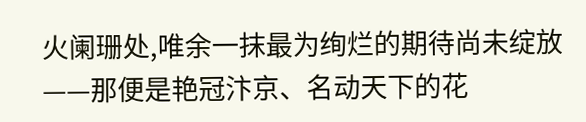火阑珊处,唯余一抹最为绚烂的期待尚未绽放——那便是艳冠汴京、名动天下的花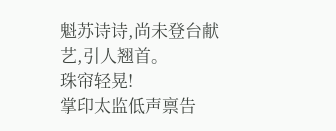魁苏诗诗,尚未登台献艺,引人翘首。
珠帘轻晃!
掌印太监低声禀告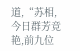道,“苏相,今日群芳竞艳,前九位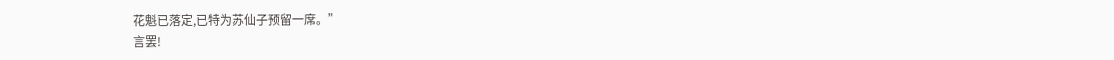花魁已落定,已特为苏仙子预留一席。”
言罢!